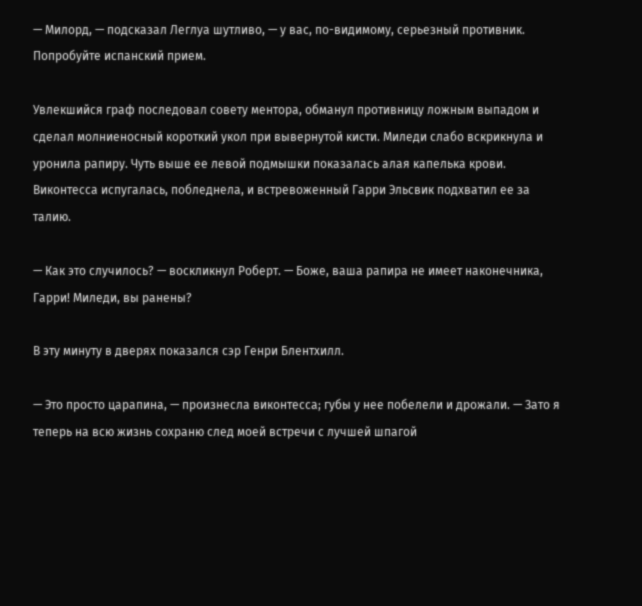— Милорд, — подсказал Леглуа шутливо, — у вас, по-видимому, серьезный противник. Попробуйте испанский прием.

Увлекшийся граф последовал совету ментора, обманул противницу ложным выпадом и сделал молниеносный короткий укол при вывернутой кисти. Миледи слабо вскрикнула и уронила рапиру. Чуть выше ее левой подмышки показалась алая капелька крови. Виконтесса испугалась, побледнела, и встревоженный Гарри Эльсвик подхватил ее за талию.

— Как это случилось? — воскликнул Роберт. — Боже, ваша рапира не имеет наконечника, Гарри! Миледи, вы ранены?

В эту минуту в дверях показался сэр Генри Блентхилл.

— Это просто царапина, — произнесла виконтесса; губы у нее побелели и дрожали. — Зато я теперь на всю жизнь сохраню след моей встречи с лучшей шпагой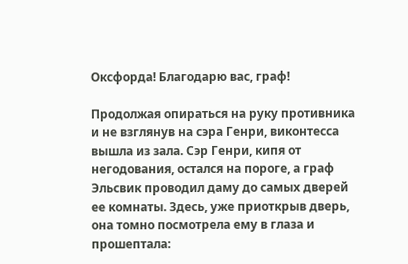Оксфорда! Благодарю вас, граф!

Продолжая опираться на руку противника и не взглянув на сэра Генри, виконтесса вышла из зала. Сэр Генри, кипя от негодования, остался на пороге, а граф Эльсвик проводил даму до самых дверей ее комнаты. Здесь, уже приоткрыв дверь, она томно посмотрела ему в глаза и прошептала: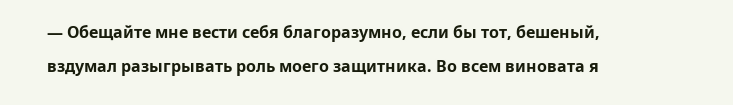— Обещайте мне вести себя благоразумно, если бы тот, бешеный, вздумал разыгрывать роль моего защитника. Во всем виновата я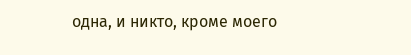одна, и никто, кроме моего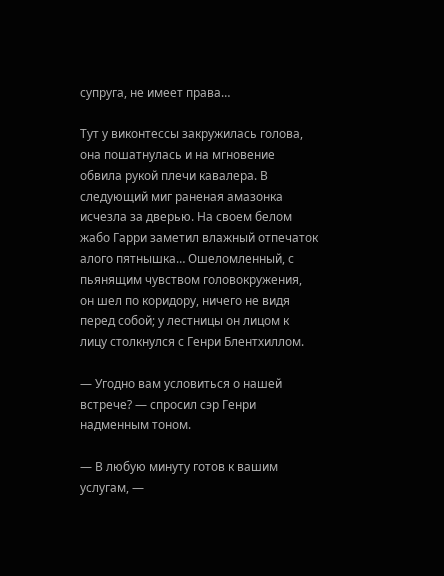супруга, не имеет права…

Тут у виконтессы закружилась голова, она пошатнулась и на мгновение обвила рукой плечи кавалера. В следующий миг раненая амазонка исчезла за дверью. На своем белом жабо Гарри заметил влажный отпечаток алого пятнышка… Ошеломленный, с пьянящим чувством головокружения, он шел по коридору, ничего не видя перед собой; у лестницы он лицом к лицу столкнулся с Генри Блентхиллом.

— Угодно вам условиться о нашей встрече? — спросил сэр Генри надменным тоном.

— В любую минуту готов к вашим услугам, —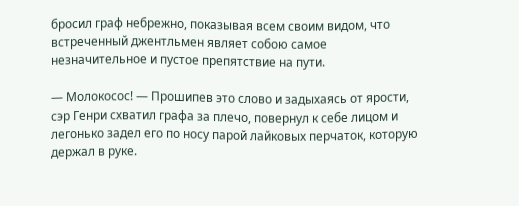бросил граф небрежно, показывая всем своим видом, что встреченный джентльмен являет собою самое незначительное и пустое препятствие на пути.

— Молокосос! — Прошипев это слово и задыхаясь от ярости, сэр Генри схватил графа за плечо, повернул к себе лицом и легонько задел его по носу парой лайковых перчаток, которую держал в руке.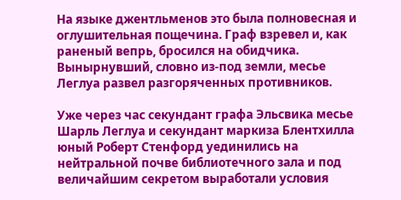На языке джентльменов это была полновесная и оглушительная пощечина. Граф взревел и, как раненый вепрь, бросился на обидчика. Вынырнувший, словно из-под земли, месье Леглуа развел разгоряченных противников.

Уже через час секундант графа Эльсвика месье Шарль Леглуа и секундант маркиза Блентхилла юный Роберт Стенфорд уединились на нейтральной почве библиотечного зала и под величайшим секретом выработали условия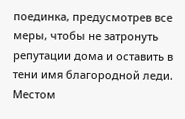поединка, предусмотрев все меры, чтобы не затронуть репутации дома и оставить в тени имя благородной леди. Местом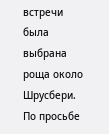встречи была выбрана роща около Шрусбери. По просьбе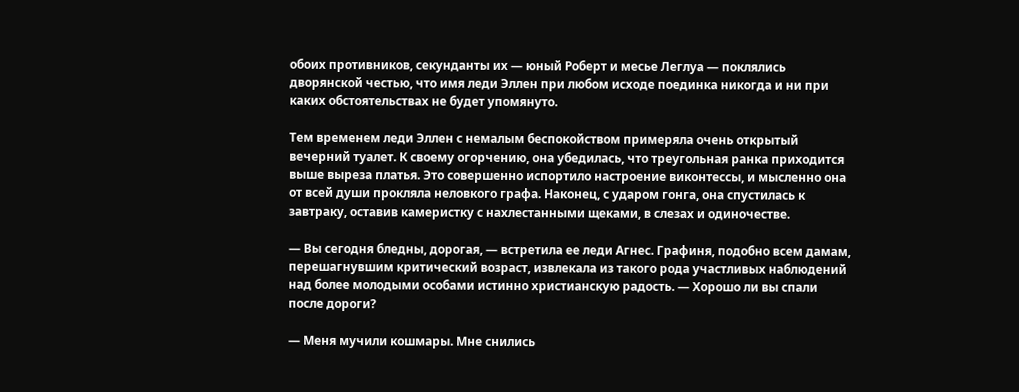обоих противников, секунданты их — юный Роберт и месье Леглуа — поклялись дворянской честью, что имя леди Эллен при любом исходе поединка никогда и ни при каких обстоятельствах не будет упомянуто.

Тем временем леди Эллен с немалым беспокойством примеряла очень открытый вечерний туалет. К своему огорчению, она убедилась, что треугольная ранка приходится выше выреза платья. Это совершенно испортило настроение виконтессы, и мысленно она от всей души прокляла неловкого графа. Наконец, с ударом гонга, она спустилась к завтраку, оставив камеристку с нахлестанными щеками, в слезах и одиночестве.

— Вы сегодня бледны, дорогая, — встретила ее леди Агнес. Графиня, подобно всем дамам, перешагнувшим критический возраст, извлекала из такого рода участливых наблюдений над более молодыми особами истинно христианскую радость. — Хорошо ли вы спали после дороги?

— Меня мучили кошмары. Мне снились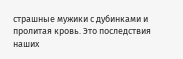страшные мужики с дубинками и пролитая кровь. Это последствия наших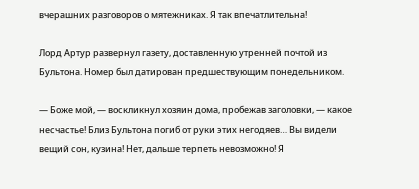вчерашних разговоров о мятежниках. Я так впечатлительна!

Лорд Артур развернул газету, доставленную утренней почтой из Бультона. Номер был датирован предшествующим понедельником.

— Боже мой, — воскликнул хозяин дома, пробежав заголовки, — какое несчастье! Близ Бультона погиб от руки этих негодяев… Вы видели вещий сон, кузина! Нет, дальше терпеть невозможно! Я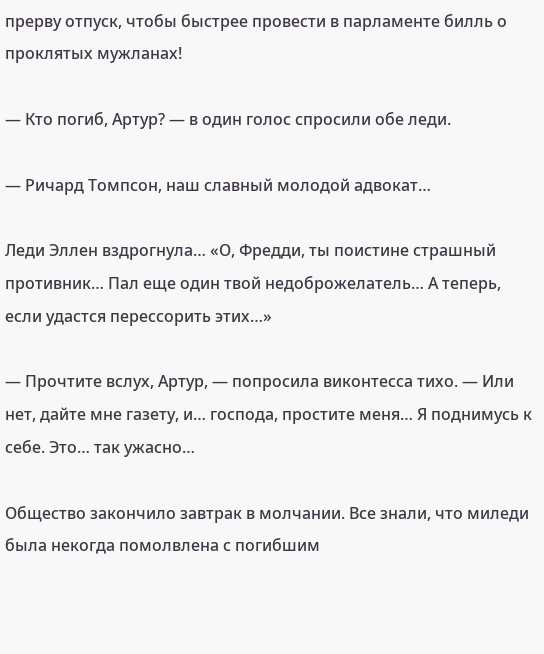прерву отпуск, чтобы быстрее провести в парламенте билль о проклятых мужланах!

— Кто погиб, Артур? — в один голос спросили обе леди.

— Ричард Томпсон, наш славный молодой адвокат…

Леди Эллен вздрогнула… «О, Фредди, ты поистине страшный противник… Пал еще один твой недоброжелатель… А теперь, если удастся перессорить этих…»

— Прочтите вслух, Артур, — попросила виконтесса тихо. — Или нет, дайте мне газету, и… господа, простите меня… Я поднимусь к себе. Это… так ужасно…

Общество закончило завтрак в молчании. Все знали, что миледи была некогда помолвлена с погибшим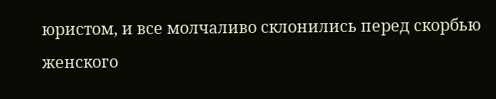юристом, и все молчаливо склонились перед скорбью женского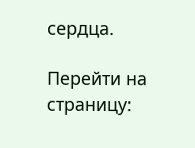сердца.

Перейти на страницу: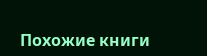Похожие книги